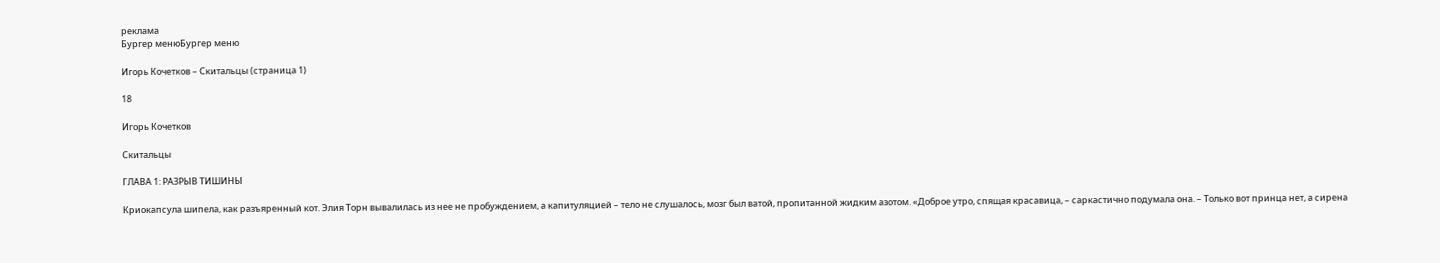реклама
Бургер менюБургер меню

Игорь Кочетков – Скитальцы (страница 1)

18

Игорь Кочетков

Скитальцы

ГЛАВА 1: РАЗРЫВ ТИШИНЫ

Криокапсула шипела, как разъяренный кот. Элия Торн вывалилась из нее не пробуждением, а капитуляцией – тело не слушалось, мозг был ватой, пропитанной жидким азотом. «Доброе утро, спящая красавица, – саркастично подумала она. – Только вот принца нет, а сирена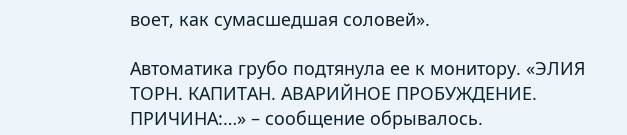воет, как сумасшедшая соловей».

Автоматика грубо подтянула ее к монитору. «ЭЛИЯ ТОРН. КАПИТАН. АВАРИЙНОЕ ПРОБУЖДЕНИЕ. ПРИЧИНА:…» – сообщение обрывалось.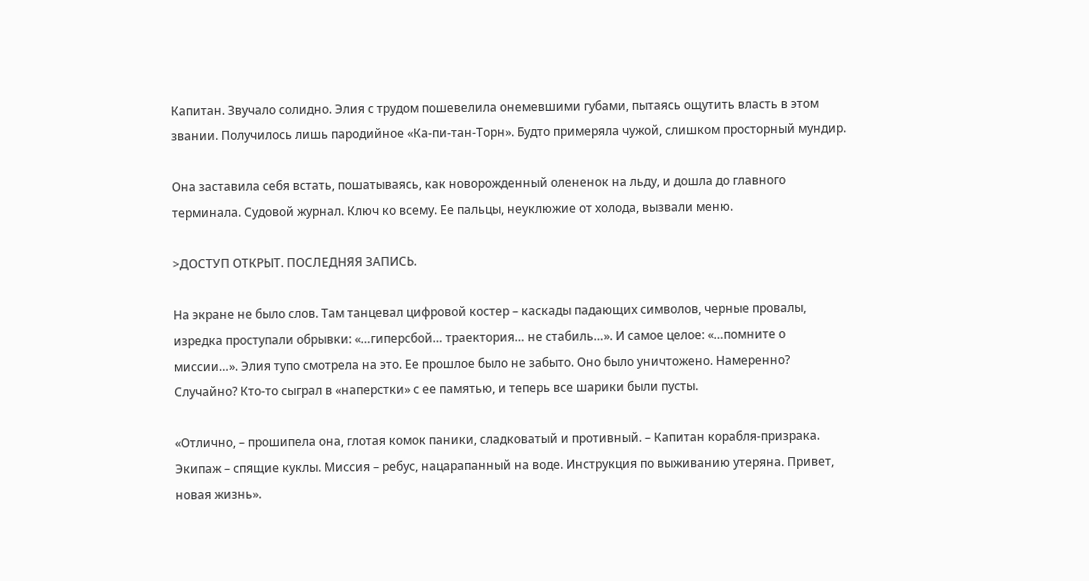Капитан. Звучало солидно. Элия с трудом пошевелила онемевшими губами, пытаясь ощутить власть в этом звании. Получилось лишь пародийное «Ка-пи-тан-Торн». Будто примеряла чужой, слишком просторный мундир.

Она заставила себя встать, пошатываясь, как новорожденный олененок на льду, и дошла до главного терминала. Судовой журнал. Ключ ко всему. Ее пальцы, неуклюжие от холода, вызвали меню.

>ДОСТУП ОТКРЫТ. ПОСЛЕДНЯЯ ЗАПИСЬ.

На экране не было слов. Там танцевал цифровой костер – каскады падающих символов, черные провалы, изредка проступали обрывки: «…гиперсбой… траектория… не стабиль…». И самое целое: «…помните о миссии…». Элия тупо смотрела на это. Ее прошлое было не забыто. Оно было уничтожено. Намеренно? Случайно? Кто-то сыграл в «наперстки» с ее памятью, и теперь все шарики были пусты.

«Отлично, – прошипела она, глотая комок паники, сладковатый и противный. – Капитан корабля-призрака. Экипаж – спящие куклы. Миссия – ребус, нацарапанный на воде. Инструкция по выживанию утеряна. Привет, новая жизнь».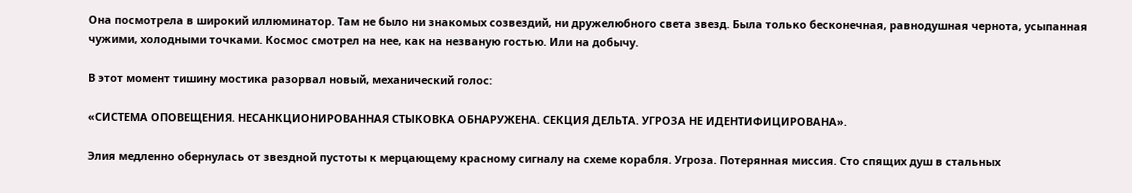Она посмотрела в широкий иллюминатор. Там не было ни знакомых созвездий, ни дружелюбного света звезд. Была только бесконечная, равнодушная чернота, усыпанная чужими, холодными точками. Космос смотрел на нее, как на незваную гостью. Или на добычу.

В этот момент тишину мостика разорвал новый, механический голос:

«СИСТЕМА ОПОВЕЩЕНИЯ. НЕСАНКЦИОНИРОВАННАЯ СТЫКОВКА ОБНАРУЖЕНА. СЕКЦИЯ ДЕЛЬТА. УГРОЗА НЕ ИДЕНТИФИЦИРОВАНА».

Элия медленно обернулась от звездной пустоты к мерцающему красному сигналу на схеме корабля. Угроза. Потерянная миссия. Сто спящих душ в стальных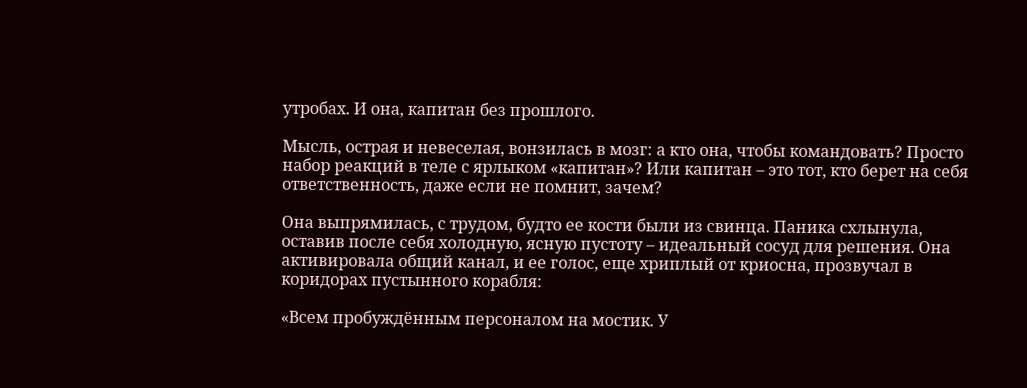утробах. И она, капитан без прошлого.

Мысль, острая и невеселая, вонзилась в мозг: а кто она, чтобы командовать? Просто набор реакций в теле с ярлыком «капитан»? Или капитан – это тот, кто берет на себя ответственность, даже если не помнит, зачем?

Она выпрямилась, с трудом, будто ее кости были из свинца. Паника схлынула, оставив после себя холодную, ясную пустоту – идеальный сосуд для решения. Она активировала общий канал, и ее голос, еще хриплый от криосна, прозвучал в коридорах пустынного корабля:

«Всем пробуждённым персоналом на мостик. У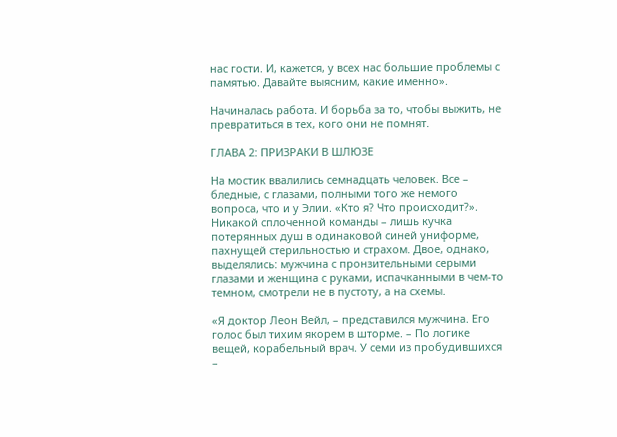нас гости. И, кажется, у всех нас большие проблемы с памятью. Давайте выясним, какие именно».

Начиналась работа. И борьба за то, чтобы выжить, не превратиться в тех, кого они не помнят.

ГЛАВА 2: ПРИЗРАКИ В ШЛЮЗЕ

На мостик ввалились семнадцать человек. Все – бледные, с глазами, полными того же немого вопроса, что и у Элии. «Кто я? Что происходит?». Никакой сплоченной команды – лишь кучка потерянных душ в одинаковой синей униформе, пахнущей стерильностью и страхом. Двое, однако, выделялись: мужчина с пронзительными серыми глазами и женщина с руками, испачканными в чем-то темном, смотрели не в пустоту, а на схемы.

«Я доктор Леон Вейл, – представился мужчина. Его голос был тихим якорем в шторме. – По логике вещей, корабельный врач. У семи из пробудившихся –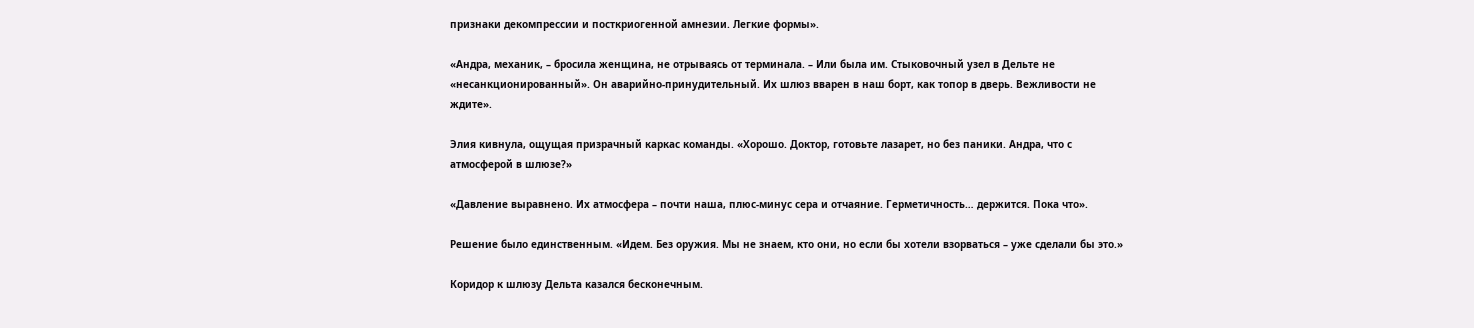признаки декомпрессии и посткриогенной амнезии. Легкие формы».

«Андра, механик, – бросила женщина, не отрываясь от терминала. – Или была им. Стыковочный узел в Дельте не «несанкционированный». Он аварийно-принудительный. Их шлюз вварен в наш борт, как топор в дверь. Вежливости не ждите».

Элия кивнула, ощущая призрачный каркас команды. «Хорошо. Доктор, готовьте лазарет, но без паники. Андра, что с атмосферой в шлюзе?»

«Давление выравнено. Их атмосфера – почти наша, плюс-минус сера и отчаяние. Герметичность… держится. Пока что».

Решение было единственным. «Идем. Без оружия. Мы не знаем, кто они, но если бы хотели взорваться – уже сделали бы это.»

Коридор к шлюзу Дельта казался бесконечным.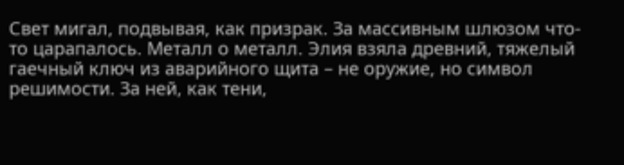Свет мигал, подвывая, как призрак. За массивным шлюзом что-то царапалось. Металл о металл. Элия взяла древний, тяжелый гаечный ключ из аварийного щита – не оружие, но символ решимости. За ней, как тени,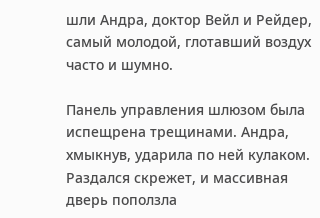шли Андра, доктор Вейл и Рейдер, самый молодой, глотавший воздух часто и шумно.

Панель управления шлюзом была испещрена трещинами. Андра, хмыкнув, ударила по ней кулаком. Раздался скрежет, и массивная дверь поползла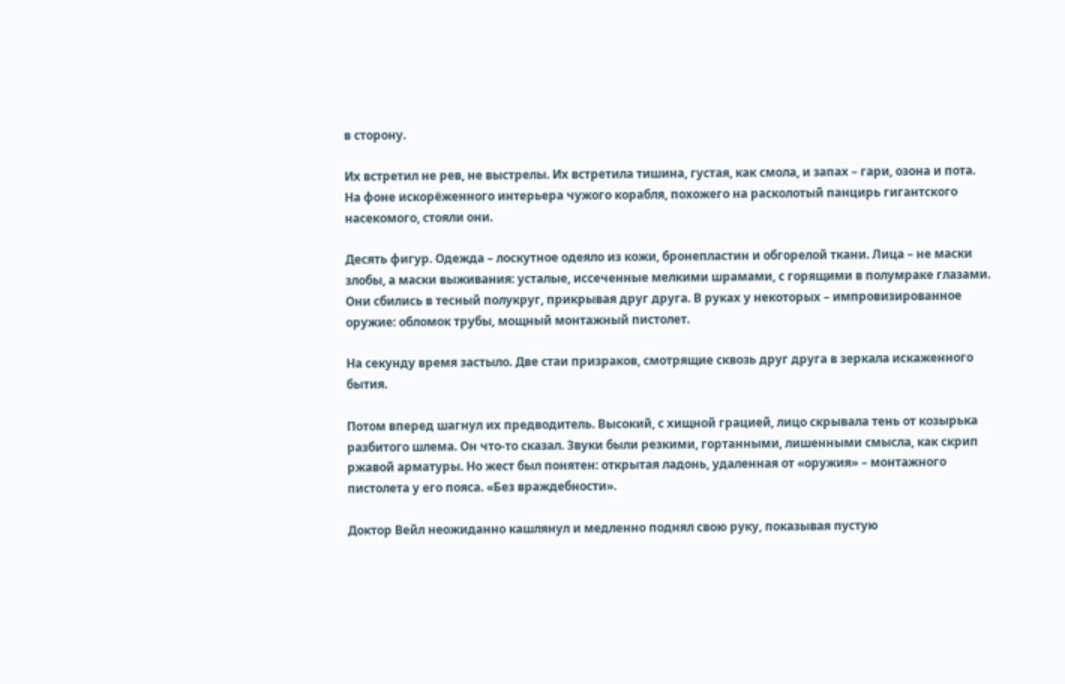в сторону.

Их встретил не рев, не выстрелы. Их встретила тишина, густая, как смола, и запах – гари, озона и пота. На фоне искорёженного интерьера чужого корабля, похожего на расколотый панцирь гигантского насекомого, стояли они.

Десять фигур. Одежда – лоскутное одеяло из кожи, бронепластин и обгорелой ткани. Лица – не маски злобы, а маски выживания: усталые, иссеченные мелкими шрамами, с горящими в полумраке глазами. Они сбились в тесный полукруг, прикрывая друг друга. В руках у некоторых – импровизированное оружие: обломок трубы, мощный монтажный пистолет.

На секунду время застыло. Две стаи призраков, смотрящие сквозь друг друга в зеркала искаженного бытия.

Потом вперед шагнул их предводитель. Высокий, с хищной грацией, лицо скрывала тень от козырька разбитого шлема. Он что-то сказал. Звуки были резкими, гортанными, лишенными смысла, как скрип ржавой арматуры. Но жест был понятен: открытая ладонь, удаленная от «оружия» – монтажного пистолета у его пояса. «Без враждебности».

Доктор Вейл неожиданно кашлянул и медленно поднял свою руку, показывая пустую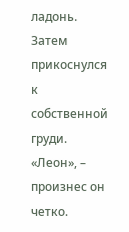ладонь. Затем прикоснулся к собственной груди. «Леон», – произнес он четко.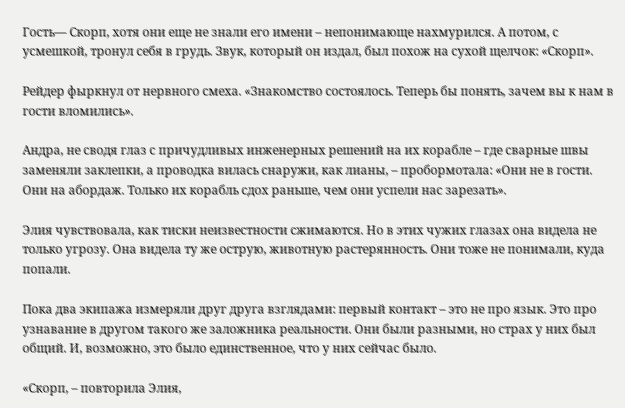Гость— Скорп, хотя они еще не знали его имени – непонимающе нахмурился. А потом, с усмешкой, тронул себя в грудь. Звук, который он издал, был похож на сухой щелчок: «Скорп».

Рейдер фыркнул от нервного смеха. «Знакомство состоялось. Теперь бы понять, зачем вы к нам в гости вломились».

Андра, не сводя глаз с причудливых инженерных решений на их корабле – где сварные швы заменяли заклепки, а проводка вилась снаружи, как лианы, – пробормотала: «Они не в гости. Они на абордаж. Только их корабль сдох раньше, чем они успели нас зарезать».

Элия чувствовала, как тиски неизвестности сжимаются. Но в этих чужих глазах она видела не только угрозу. Она видела ту же острую, животную растерянность. Они тоже не понимали, куда попали.

Пока два экипажа измеряли друг друга взглядами: первый контакт – это не про язык. Это про узнавание в другом такого же заложника реальности. Они были разными, но страх у них был общий. И, возможно, это было единственное, что у них сейчас было.

«Скорп, – повторила Элия,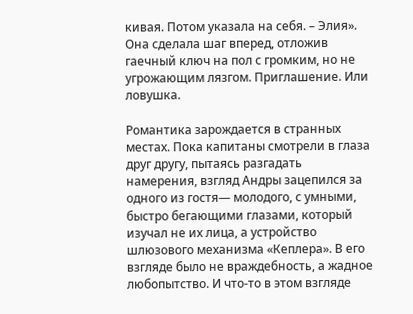кивая. Потом указала на себя. – Элия». Она сделала шаг вперед, отложив гаечный ключ на пол с громким, но не угрожающим лязгом. Приглашение. Или ловушка.

Романтика зарождается в странных местах. Пока капитаны смотрели в глаза друг другу, пытаясь разгадать намерения, взгляд Андры зацепился за одного из гостя— молодого, с умными, быстро бегающими глазами, который изучал не их лица, а устройство шлюзового механизма «Кеплера». В его взгляде было не враждебность, а жадное любопытство. И что-то в этом взгляде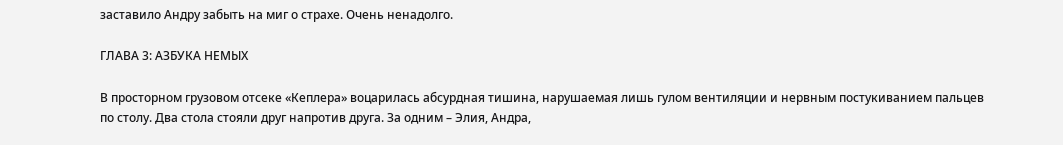заставило Андру забыть на миг о страхе. Очень ненадолго.

ГЛАВА 3: АЗБУКА НЕМЫХ

В просторном грузовом отсеке «Кеплера» воцарилась абсурдная тишина, нарушаемая лишь гулом вентиляции и нервным постукиванием пальцев по столу. Два стола стояли друг напротив друга. За одним – Элия, Андра,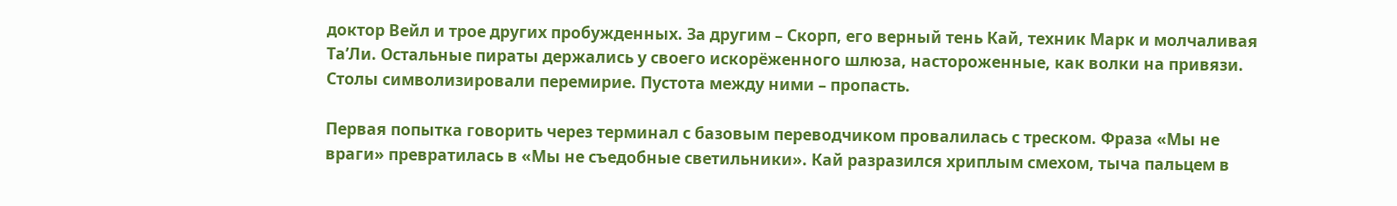доктор Вейл и трое других пробужденных. За другим – Скорп, его верный тень Кай, техник Марк и молчаливая Та’Ли. Остальные пираты держались у своего искорёженного шлюза, настороженные, как волки на привязи. Столы символизировали перемирие. Пустота между ними – пропасть.

Первая попытка говорить через терминал с базовым переводчиком провалилась с треском. Фраза «Мы не враги» превратилась в «Мы не съедобные светильники». Кай разразился хриплым смехом, тыча пальцем в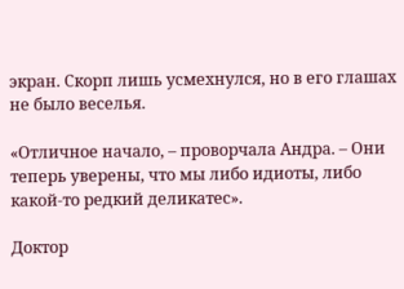экран. Скорп лишь усмехнулся, но в его глашах не было веселья.

«Отличное начало, – проворчала Андра. – Они теперь уверены, что мы либо идиоты, либо какой-то редкий деликатес».

Доктор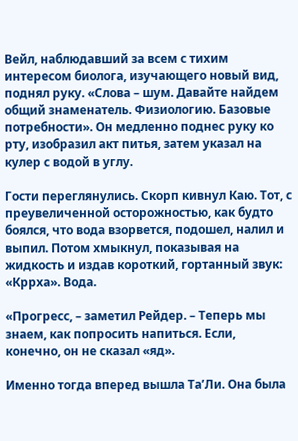Вейл, наблюдавший за всем с тихим интересом биолога, изучающего новый вид, поднял руку. «Слова – шум. Давайте найдем общий знаменатель. Физиологию. Базовые потребности». Он медленно поднес руку ко рту, изобразил акт питья, затем указал на кулер с водой в углу.

Гости переглянулись. Скорп кивнул Каю. Тот, с преувеличенной осторожностью, как будто боялся, что вода взорвется, подошел, налил и выпил. Потом хмыкнул, показывая на жидкость и издав короткий, гортанный звук: «Кррха». Вода.

«Прогресс, – заметил Рейдер. – Теперь мы знаем, как попросить напиться. Если, конечно, он не сказал «яд».

Именно тогда вперед вышла Та’Ли. Она была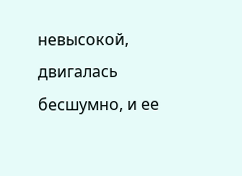невысокой, двигалась бесшумно, и ее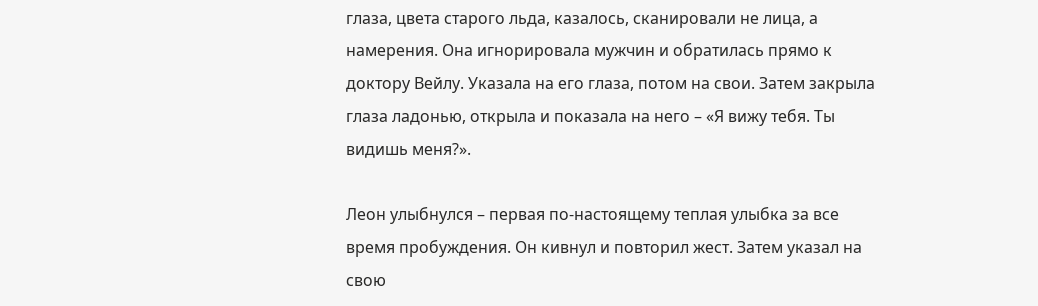глаза, цвета старого льда, казалось, сканировали не лица, а намерения. Она игнорировала мужчин и обратилась прямо к доктору Вейлу. Указала на его глаза, потом на свои. Затем закрыла глаза ладонью, открыла и показала на него – «Я вижу тебя. Ты видишь меня?».

Леон улыбнулся – первая по-настоящему теплая улыбка за все время пробуждения. Он кивнул и повторил жест. Затем указал на свою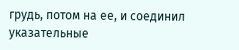грудь, потом на ее, и соединил указательные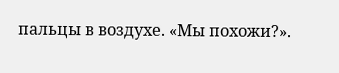пальцы в воздухе. «Мы похожи?».